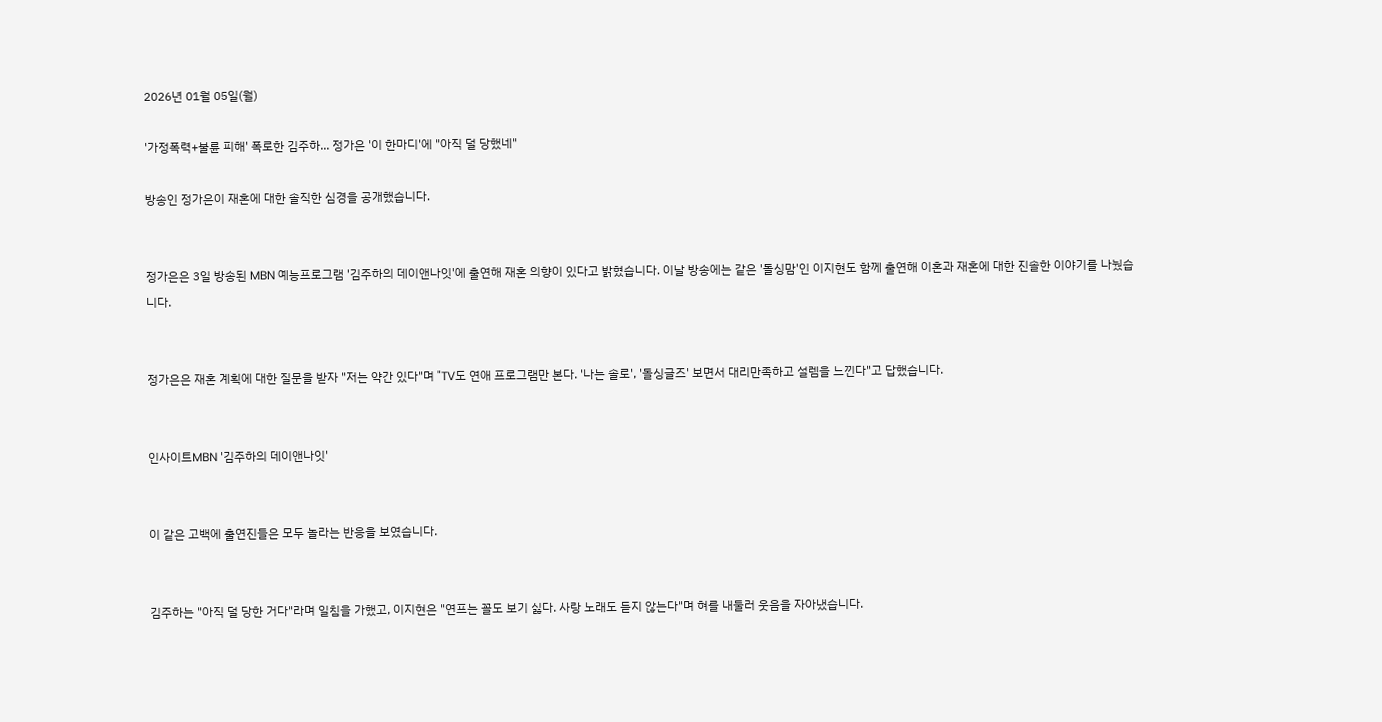2026년 01월 05일(월)

'가정폭력+불륜 피해' 폭로한 김주하... 정가은 '이 한마디'에 "아직 덜 당했네"

방송인 정가은이 재혼에 대한 솔직한 심경을 공개했습니다.


정가은은 3일 방송된 MBN 예능프로그램 '김주하의 데이앤나잇'에 출연해 재혼 의향이 있다고 밝혔습니다. 이날 방송에는 같은 '돌싱맘'인 이지현도 함께 출연해 이혼과 재혼에 대한 진솔한 이야기를 나눴습니다.


정가은은 재혼 계획에 대한 질문을 받자 "저는 약간 있다"며 "TV도 연애 프로그램만 본다. '나는 솔로', '돌싱글즈' 보면서 대리만족하고 설렘을 느낀다"고 답했습니다.


인사이트MBN '김주하의 데이앤나잇'


이 같은 고백에 출연진들은 모두 놀라는 반응을 보였습니다.


김주하는 "아직 덜 당한 거다"라며 일침을 가했고, 이지현은 "연프는 꼴도 보기 싫다. 사랑 노래도 듣지 않는다"며 혀를 내둘러 웃음을 자아냈습니다.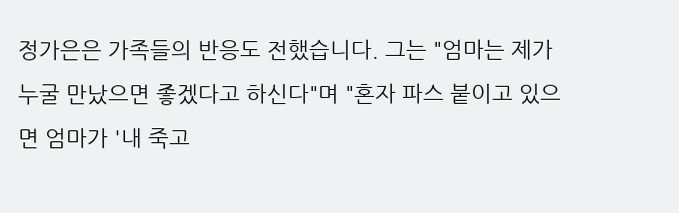정가은은 가족들의 반응도 전했습니다. 그는 "엄마는 제가 누굴 만났으면 좋겠다고 하신다"며 "혼자 파스 붙이고 있으면 엄마가 '내 죽고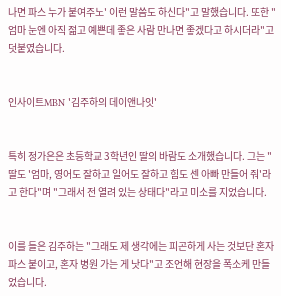나면 파스 누가 붙여주노' 이런 말씀도 하신다"고 말했습니다. 또한 "엄마 눈엔 아직 젊고 예쁜데 좋은 사람 만나면 좋겠다고 하시더라"고 덧붙였습니다.


인사이트MBN '김주하의 데이앤나잇'


특히 정가은은 초등학교 3학년인 딸의 바람도 소개했습니다. 그는 "딸도 '엄마, 영어도 잘하고 일어도 잘하고 힘도 센 아빠 만들어 줘'라고 한다"며 "그래서 전 열려 있는 상태다"라고 미소를 지었습니다.


이를 들은 김주하는 "그래도 제 생각에는 피곤하게 사는 것보단 혼자 파스 붙이고, 혼자 병원 가는 게 낫다"고 조언해 현장을 폭소케 만들었습니다.